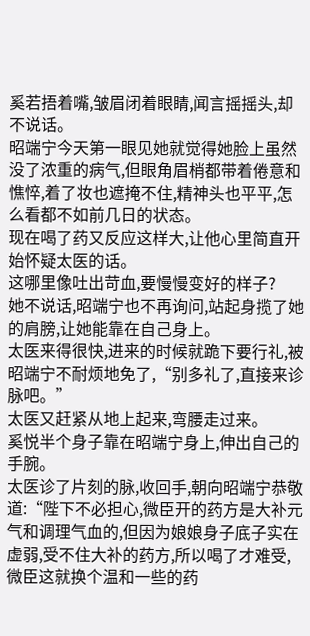奚若捂着嘴,皱眉闭着眼睛,闻言摇摇头,却不说话。
昭端宁今天第一眼见她就觉得她脸上虽然没了浓重的病气,但眼角眉梢都带着倦意和憔悴,着了妆也遮掩不住,精神头也平平,怎么看都不如前几日的状态。
现在喝了药又反应这样大,让他心里简直开始怀疑太医的话。
这哪里像吐出苛血,要慢慢变好的样子?
她不说话,昭端宁也不再询问,站起身揽了她的肩膀,让她能靠在自己身上。
太医来得很快,进来的时候就跪下要行礼,被昭端宁不耐烦地免了,“别多礼了,直接来诊脉吧。”
太医又赶紧从地上起来,弯腰走过来。
奚悦半个身子靠在昭端宁身上,伸出自己的手腕。
太医诊了片刻的脉,收回手,朝向昭端宁恭敬道:“陛下不必担心,微臣开的药方是大补元气和调理气血的,但因为娘娘身子底子实在虚弱,受不住大补的药方,所以喝了才难受,微臣这就换个温和一些的药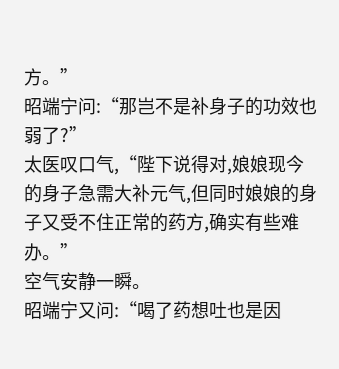方。”
昭端宁问:“那岂不是补身子的功效也弱了?”
太医叹口气,“陛下说得对,娘娘现今的身子急需大补元气,但同时娘娘的身子又受不住正常的药方,确实有些难办。”
空气安静一瞬。
昭端宁又问:“喝了药想吐也是因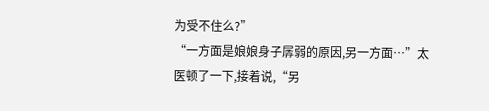为受不住么?”
“一方面是娘娘身子孱弱的原因,另一方面…”太医顿了一下,接着说,“另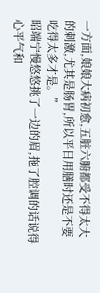一方面,娘娘大病初愈,五脏六腑都受不得太大的刺激,尤其是肠胃,所以平日用膳时还是不要吃得太多才是。”
昭端宁慢悠悠挑了一边的眉,拖了腔调的话说得心平气和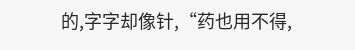的,字字却像针,“药也用不得,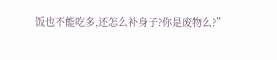饭也不能吃多,还怎么补身子?你是废物么?”